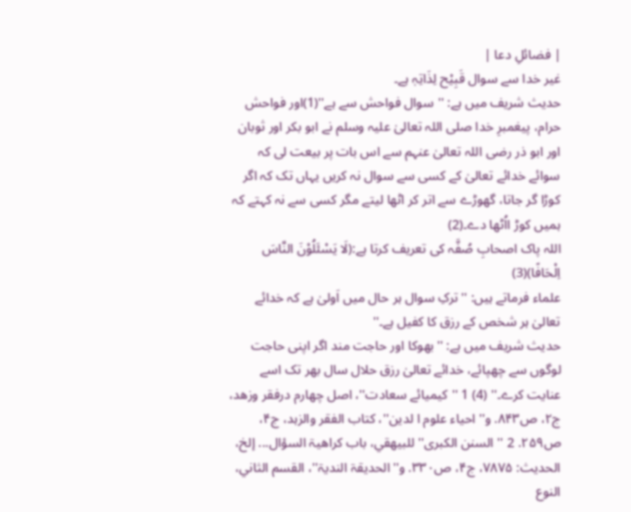| فضائلِ دعا |
غیر خدا سے سوال قَبِیْح لِذَاتِہٖ ہے۔
حدیث شریف میں ہے: ''سوال فواحش سے ہے''(1)اور فواحش حرام، پیغمبرِ خدا صلی اللہ تعالیٰ علیہ وسلم نے ابو بکر اور ثوبان اور ابو ذر رضی اللہ تعالیٰ عنہم سے اس بات پر بیعت لی کہ سوائے خدائے تعالیٰ کے کسی سے سوال نہ کریں یہاں تک کہ اگر کوڑا گر جاتا، گھوڑے سے اتر کر اٹھا لیتے مگر کسی سے نہ کہتے کہ ہمیں کوڑ ااُٹھا دے۔(2)
اللہ پاک اصحابِ صُفَّہ کی تعریف کرتا ہے:(لَا یَسْئَلُوْنَ النَّاسَ اِلْحَافًا)(3)
علماء فرماتے ہیں: ''ترکِ سوال ہر حال میں اَولیٰ ہے کہ خدائے تعالیٰ ہر شخص کے رزق کا کفیل ہے۔''
حدیث شریف میں ہے: ''بھوکا اور حاجت مند اگر اپنی حاجت لوگوں سے چھپائے، خدائے تعالیٰ رزق حلال سال بھر تک اسے عنایت کرے۔'' (4) 1 ''کیمیائے سعادت''، اصل چھارم درفقر وزھد، ج۲، ص۸۴۳. و''احیاء علوم ا لدین''، کتاب الفقر والزہد، ج۴، ص۲۵۹. 2 ''السنن الکبری'' للبیھقي، باب کراھیۃ السؤال... إلخ، الحدیث: ۷۸۷۵، ج۴، ص۳۳۰. و''الحدیقۃ الندیۃ''، القسم الثاني، النوع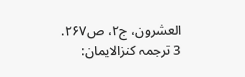العشرون، ج۲، ص۲۶۷. 3 ترجمہ کنزالایمان: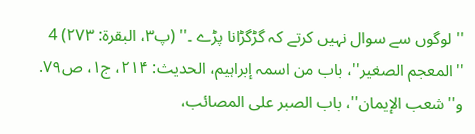''لوگوں سے سوال نہیں کرتے کہ گڑگڑانا پڑے ۔'' (پ۳، البقرۃ: ۲۷۳) 4 ''المعجم الصغیر''، باب من اسمہ إبراہیم، الحدیث: ۲۱۴، ج۱، ص۷۹. و''شعب الإیمان''، باب الصبر علی المصائب،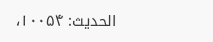الحدیث: ۱۰۰۵۴،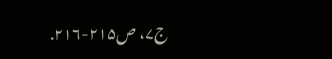ج۷، ص۲۱۵-۲۱۶.